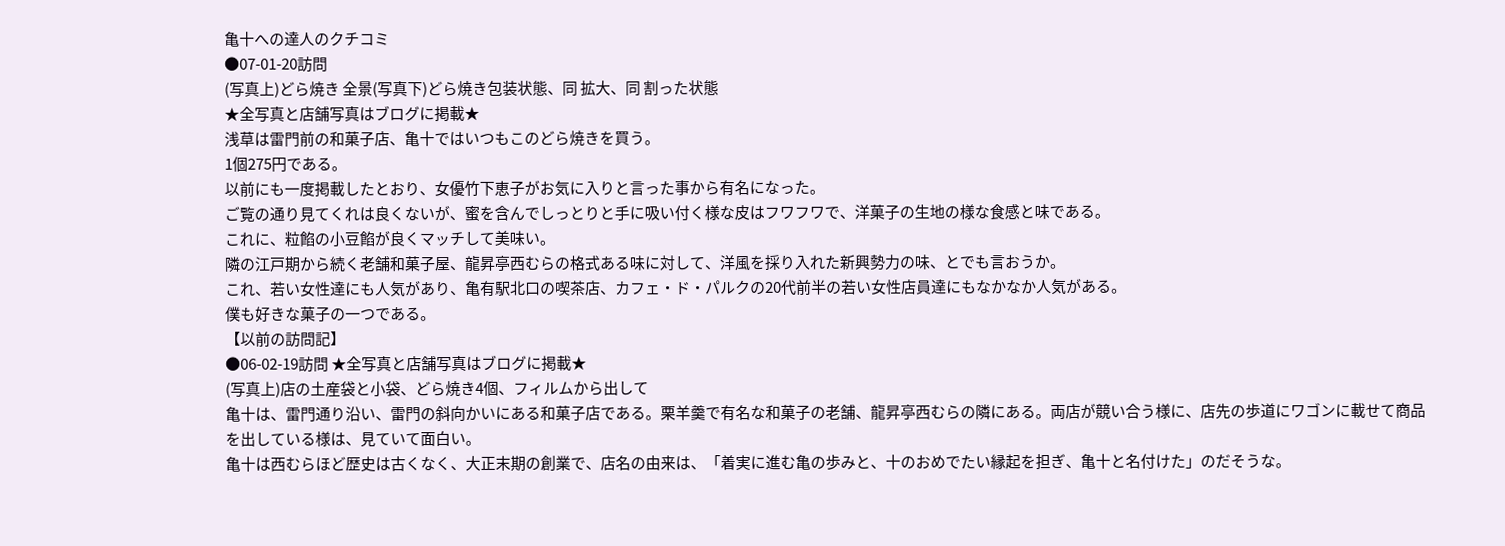亀十への達人のクチコミ
●07-01-20訪問
(写真上)どら焼き 全景(写真下)どら焼き包装状態、同 拡大、同 割った状態
★全写真と店舗写真はブログに掲載★
浅草は雷門前の和菓子店、亀十ではいつもこのどら焼きを買う。
1個275円である。
以前にも一度掲載したとおり、女優竹下恵子がお気に入りと言った事から有名になった。
ご覧の通り見てくれは良くないが、蜜を含んでしっとりと手に吸い付く様な皮はフワフワで、洋菓子の生地の様な食感と味である。
これに、粒餡の小豆餡が良くマッチして美味い。
隣の江戸期から続く老舗和菓子屋、龍昇亭西むらの格式ある味に対して、洋風を採り入れた新興勢力の味、とでも言おうか。
これ、若い女性達にも人気があり、亀有駅北口の喫茶店、カフェ・ド・パルクの20代前半の若い女性店員達にもなかなか人気がある。
僕も好きな菓子の一つである。
【以前の訪問記】
●06-02-19訪問 ★全写真と店舗写真はブログに掲載★
(写真上)店の土産袋と小袋、どら焼き4個、フィルムから出して
亀十は、雷門通り沿い、雷門の斜向かいにある和菓子店である。栗羊羹で有名な和菓子の老舗、龍昇亭西むらの隣にある。両店が競い合う様に、店先の歩道にワゴンに載せて商品を出している様は、見ていて面白い。
亀十は西むらほど歴史は古くなく、大正末期の創業で、店名の由来は、「着実に進む亀の歩みと、十のおめでたい縁起を担ぎ、亀十と名付けた」のだそうな。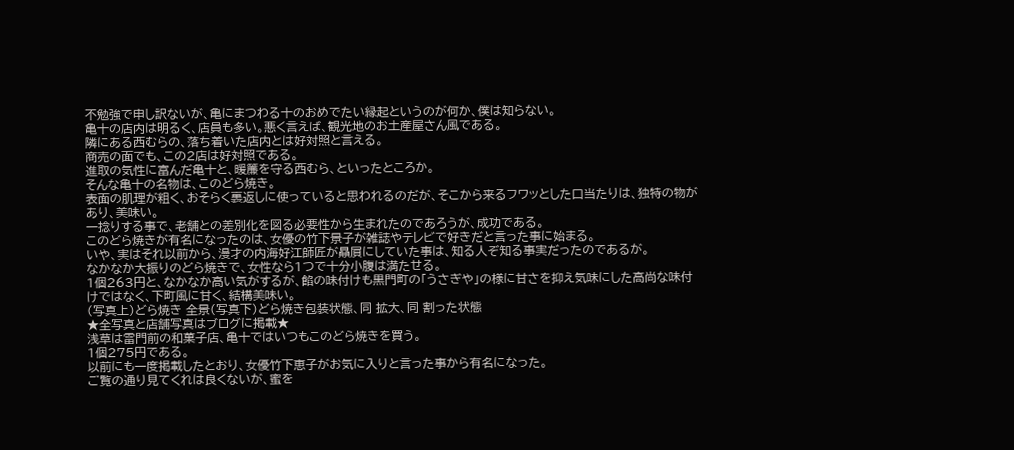不勉強で申し訳ないが、亀にまつわる十のおめでたい縁起というのが何か、僕は知らない。
亀十の店内は明るく、店員も多い。悪く言えば、観光地のお土産屋さん風である。
隣にある西むらの、落ち着いた店内とは好対照と言える。
商売の面でも、この2店は好対照である。
進取の気性に富んだ亀十と、暖簾を守る西むら、といったところか。
そんな亀十の名物は、このどら焼き。
表面の肌理が粗く、おそらく裏返しに使っていると思われるのだが、そこから来るフワッとした口当たりは、独特の物があり、美味い。
一捻りする事で、老舗との差別化を図る必要性から生まれたのであろうが、成功である。
このどら焼きが有名になったのは、女優の竹下景子が雑誌やテレビで好きだと言った事に始まる。
いや、実はそれ以前から、漫才の内海好江師匠が贔屓にしていた事は、知る人ぞ知る事実だったのであるが。
なかなか大振りのどら焼きで、女性なら1つで十分小腹は満たせる。
1個263円と、なかなか高い気がするが、餡の味付けも黒門町の「うさぎや」の様に甘さを抑え気味にした高尚な味付けではなく、下町風に甘く、結構美味い。
(写真上)どら焼き 全景(写真下)どら焼き包装状態、同 拡大、同 割った状態
★全写真と店舗写真はブログに掲載★
浅草は雷門前の和菓子店、亀十ではいつもこのどら焼きを買う。
1個275円である。
以前にも一度掲載したとおり、女優竹下恵子がお気に入りと言った事から有名になった。
ご覧の通り見てくれは良くないが、蜜を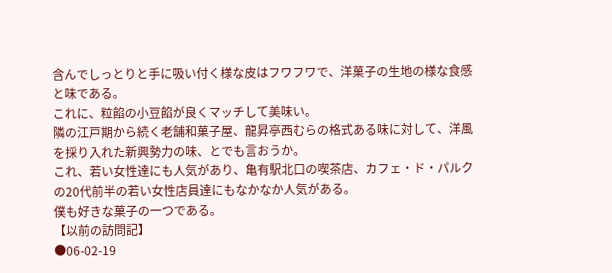含んでしっとりと手に吸い付く様な皮はフワフワで、洋菓子の生地の様な食感と味である。
これに、粒餡の小豆餡が良くマッチして美味い。
隣の江戸期から続く老舗和菓子屋、龍昇亭西むらの格式ある味に対して、洋風を採り入れた新興勢力の味、とでも言おうか。
これ、若い女性達にも人気があり、亀有駅北口の喫茶店、カフェ・ド・パルクの20代前半の若い女性店員達にもなかなか人気がある。
僕も好きな菓子の一つである。
【以前の訪問記】
●06-02-19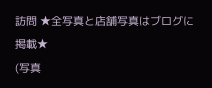訪問 ★全写真と店舗写真はブログに掲載★
(写真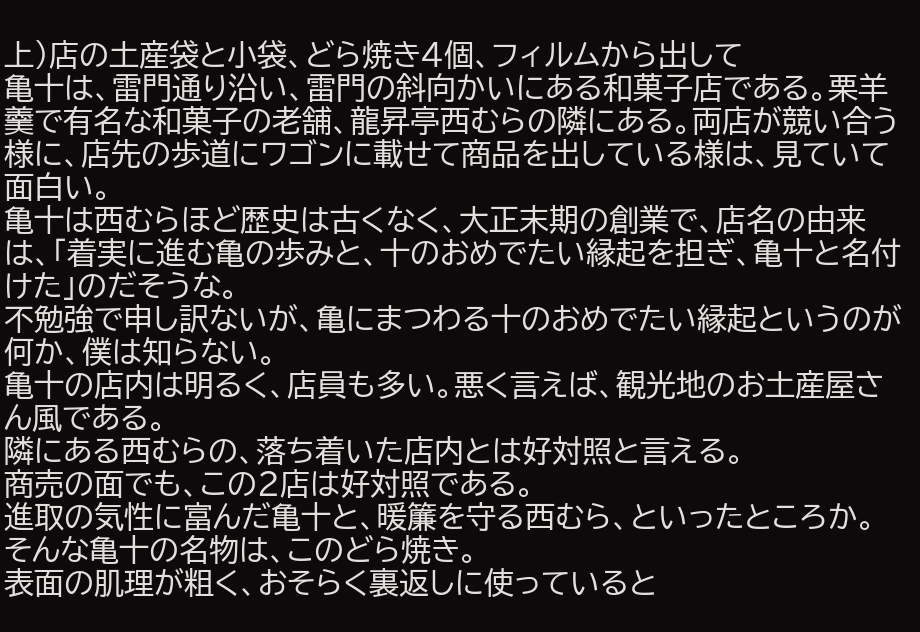上)店の土産袋と小袋、どら焼き4個、フィルムから出して
亀十は、雷門通り沿い、雷門の斜向かいにある和菓子店である。栗羊羹で有名な和菓子の老舗、龍昇亭西むらの隣にある。両店が競い合う様に、店先の歩道にワゴンに載せて商品を出している様は、見ていて面白い。
亀十は西むらほど歴史は古くなく、大正末期の創業で、店名の由来は、「着実に進む亀の歩みと、十のおめでたい縁起を担ぎ、亀十と名付けた」のだそうな。
不勉強で申し訳ないが、亀にまつわる十のおめでたい縁起というのが何か、僕は知らない。
亀十の店内は明るく、店員も多い。悪く言えば、観光地のお土産屋さん風である。
隣にある西むらの、落ち着いた店内とは好対照と言える。
商売の面でも、この2店は好対照である。
進取の気性に富んだ亀十と、暖簾を守る西むら、といったところか。
そんな亀十の名物は、このどら焼き。
表面の肌理が粗く、おそらく裏返しに使っていると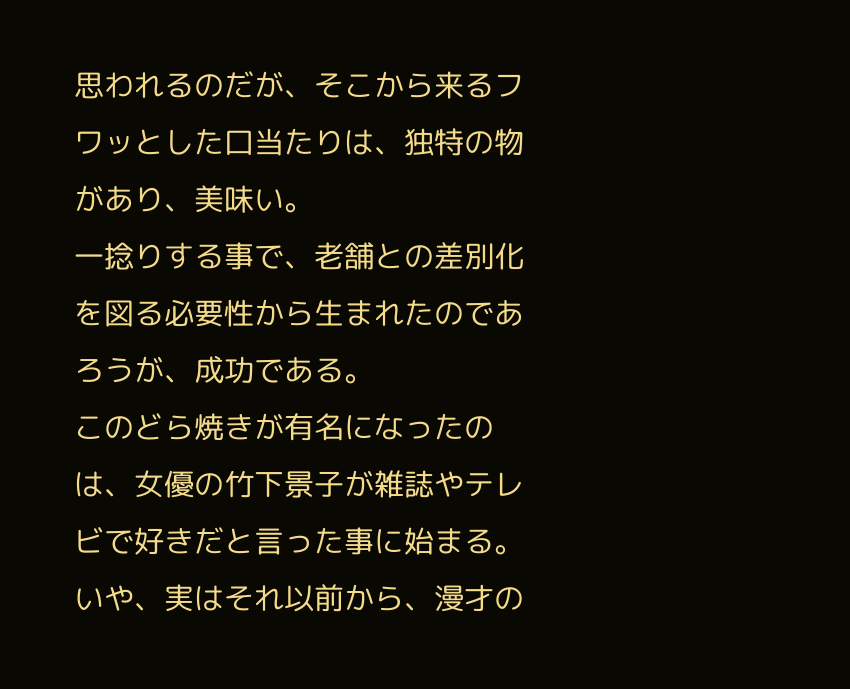思われるのだが、そこから来るフワッとした口当たりは、独特の物があり、美味い。
一捻りする事で、老舗との差別化を図る必要性から生まれたのであろうが、成功である。
このどら焼きが有名になったのは、女優の竹下景子が雑誌やテレビで好きだと言った事に始まる。
いや、実はそれ以前から、漫才の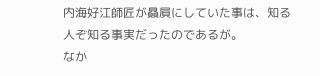内海好江師匠が贔屓にしていた事は、知る人ぞ知る事実だったのであるが。
なか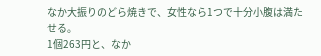なか大振りのどら焼きで、女性なら1つで十分小腹は満たせる。
1個263円と、なか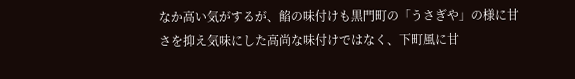なか高い気がするが、餡の味付けも黒門町の「うさぎや」の様に甘さを抑え気味にした高尚な味付けではなく、下町風に甘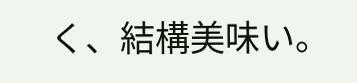く、結構美味い。